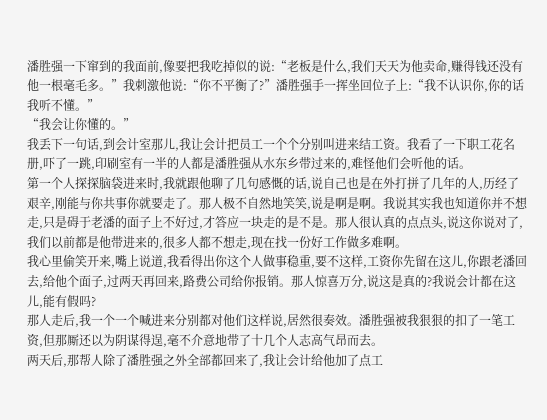潘胜强一下窜到的我面前,像要把我吃掉似的说:“老板是什么,我们天天为他卖命,赚得钱还没有他一根毫毛多。”我刺激他说:“你不平衡了?”潘胜强手一挥坐回位子上:“我不认识你,你的话我听不懂。”
“我会让你懂的。”
我丢下一句话,到会计室那儿,我让会计把员工一个个分别叫进来结工资。我看了一下职工花名册,吓了一跳,印刷室有一半的人都是潘胜强从水东乡带过来的,难怪他们会听他的话。
第一个人探探脑袋进来时,我就跟他聊了几句感慨的话,说自己也是在外打拼了几年的人,历经了艰辛,刚能与你共事你就要走了。那人极不自然地笑笑,说是啊是啊。我说其实我也知道你并不想走,只是碍于老潘的面子上不好过,才答应一块走的是不是。那人很认真的点点头,说这你说对了,我们以前都是他带进来的,很多人都不想走,现在找一份好工作做多难啊。
我心里偷笑开来,嘴上说道,我看得出你这个人做事稳重,要不这样,工资你先留在这儿,你跟老潘回去,给他个面子,过两天再回来,路费公司给你报销。那人惊喜万分,说这是真的?我说会计都在这儿,能有假吗?
那人走后,我一个一个喊进来分别都对他们这样说,居然很奏效。潘胜强被我狠狠的扣了一笔工资,但那厮还以为阴谋得逞,毫不介意地带了十几个人志高气昂而去。
两天后,那帮人除了潘胜强之外全部都回来了,我让会计给他加了点工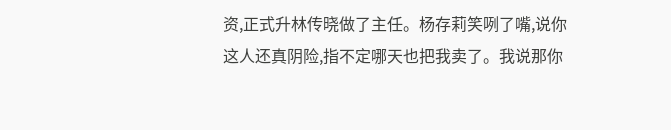资,正式升林传晓做了主任。杨存莉笑咧了嘴,说你这人还真阴险,指不定哪天也把我卖了。我说那你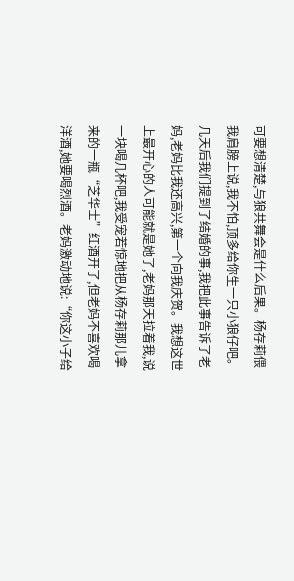可要想清楚,与狼共舞会是什么后果。杨存莉偎我肩膀上说,我不怕,顶多给你生一只小狼仔吧。
几天后我们提到了结婚的事,我把此事告诉了老妈,老妈比我还高兴,第一个向我庆贺。我想这世上最开心的人可能就是她了,老妈那天拉着我,说一块喝几杯吧,我受宠若惊地把从杨存莉那儿拿来的一瓶“芝华士”红酒开了,但老妈不喜欢喝洋酒,她要喝烈酒。老妈激动地说:“你这小子给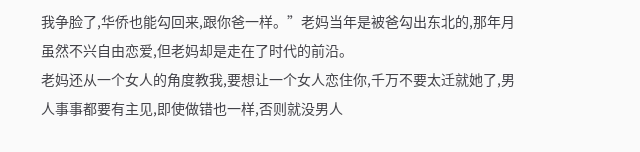我争脸了,华侨也能勾回来,跟你爸一样。”老妈当年是被爸勾出东北的,那年月虽然不兴自由恋爱,但老妈却是走在了时代的前沿。
老妈还从一个女人的角度教我,要想让一个女人恋住你,千万不要太迁就她了,男人事事都要有主见,即使做错也一样,否则就没男人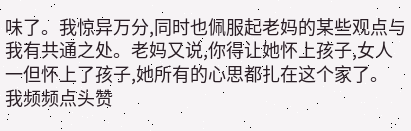味了。我惊异万分,同时也佩服起老妈的某些观点与我有共通之处。老妈又说,你得让她怀上孩子,女人一但怀上了孩子,她所有的心思都扎在这个家了。
我频频点头赞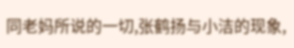同老妈所说的一切,张鹤扬与小洁的现象,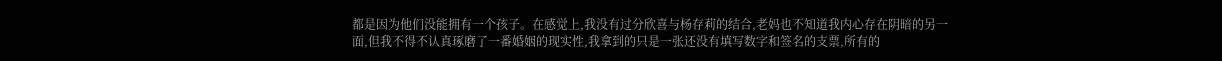都是因为他们没能拥有一个孩子。在感觉上,我没有过分欣喜与杨存莉的结合,老妈也不知道我内心存在阴暗的另一面,但我不得不认真琢磨了一番婚姻的现实性,我拿到的只是一张还没有填写数字和签名的支票,所有的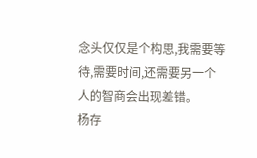念头仅仅是个构思,我需要等待,需要时间,还需要另一个人的智商会出现差错。
杨存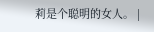莉是个聪明的女人。 |